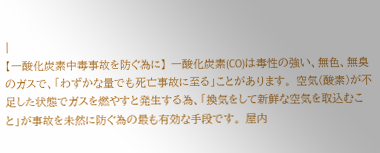|
【一酸化炭素中毒事故を防ぐ為に】 一酸化炭素(CO)は毒性の強い、無色、無臭のガスで、「わずかな量でも死亡事故に至る」ことがあります。 空気(酸素)が不足した状態でガスを燃やすと発生する為、「換気をして新鮮な空気を取込むこと」が事故を未然に防ぐ為の最も有効な手段です。 屋内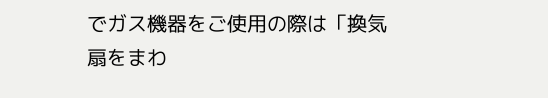でガス機器をご使用の際は「換気扇をまわ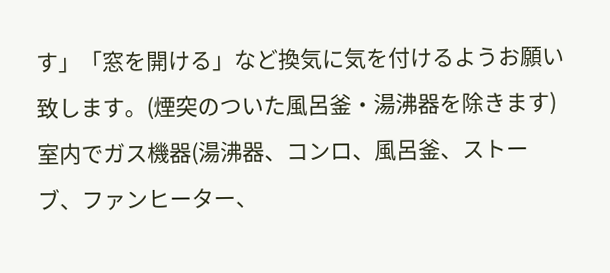す」「窓を開ける」など換気に気を付けるようお願い致します。(煙突のついた風呂釜・湯沸器を除きます) 室内でガス機器(湯沸器、コンロ、風呂釜、ストーブ、ファンヒーター、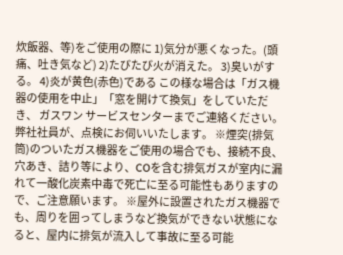炊飯器、等)をご使用の際に 1)気分が悪くなった。(頭痛、吐き気など) 2)たびたび火が消えた。 3)臭いがする。 4)炎が黄色(赤色)である この様な場合は「ガス機器の使用を中止」「窓を開けて換気」をしていただき、 ガスワン サービスセンターまでご連絡ください。弊社社員が、点検にお伺いいたします。 ※煙突(排気筒)のついたガス機器をご使用の場合でも、接続不良、穴あき、詰り等により、COを含む排気ガスが室内に漏れて一酸化炭素中毒で死亡に至る可能性もありますので、ご注意願います。 ※屋外に設置されたガス機器でも、周りを囲ってしまうなど換気ができない状態になると、屋内に排気が流入して事故に至る可能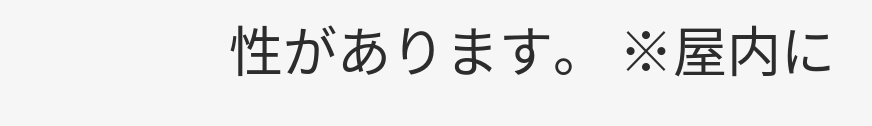性があります。 ※屋内に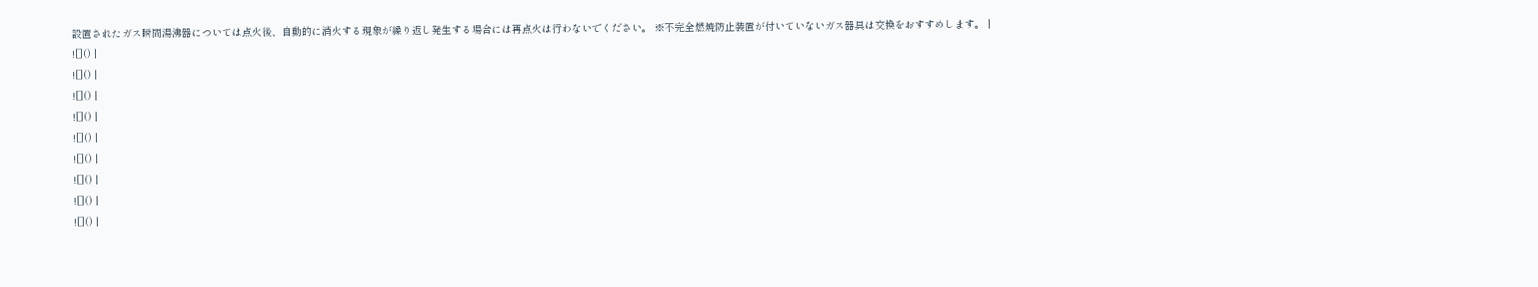設置されたガス瞬間湯沸器については点火後、自動的に消火する現象が繰り返し発生する場合には再点火は行わないでください。 ※不完全燃焼防止装置が付いていないガス器具は交換をおすすめします。 |
![]() |
![]() |
![]() |
![]() |
![]() |
![]() |
![]() |
![]() |
![]() |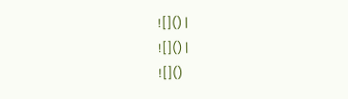![]() |
![]() |
![]()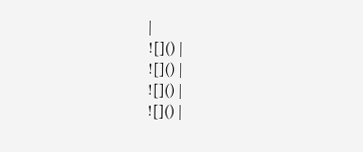|
![]() |
![]() |
![]() |
![]() |